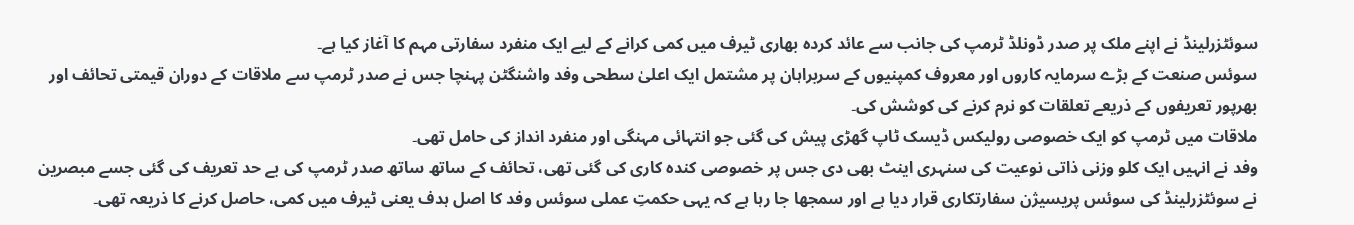سوئٹزرلینڈ نے اپنے ملک پر صدر ڈونلڈ ٹرمپ کی جانب سے عائد کردہ بھاری ٹیرف میں کمی کرانے کے لیے ایک منفرد سفارتی مہم کا آغاز کیا ہے۔
سوئس صنعت کے بڑے سرمایہ کاروں اور معروف کمپنیوں کے سربراہان پر مشتمل ایک اعلیٰ سطحی وفد واشنگٹن پہنچا جس نے صدر ٹرمپ سے ملاقات کے دوران قیمتی تحائف اور بھرپور تعریفوں کے ذریعے تعلقات کو نرم کرنے کی کوشش کی۔
ملاقات میں ٹرمپ کو ایک خصوصی رولیکس ڈیسک ٹاپ گھڑی پیش کی گئی جو انتہائی مہنگی اور منفرد انداز کی حامل تھی۔
وفد نے انہیں ایک کلو وزنی ذاتی نوعیت کی سنہری اینٹ بھی دی جس پر خصوصی کندہ کاری کی گئی تھی، تحائف کے ساتھ ساتھ صدر ٹرمپ کی بے حد تعریف کی گئی جسے مبصرین نے سوئٹزرلینڈ کی سوئس پریسیژن سفارتکاری قرار دیا ہے اور سمجھا جا رہا ہے کہ یہی حکمتِ عملی سوئس وفد کا اصل ہدف یعنی ٹیرف میں کمی، حاصل کرنے کا ذریعہ تھی۔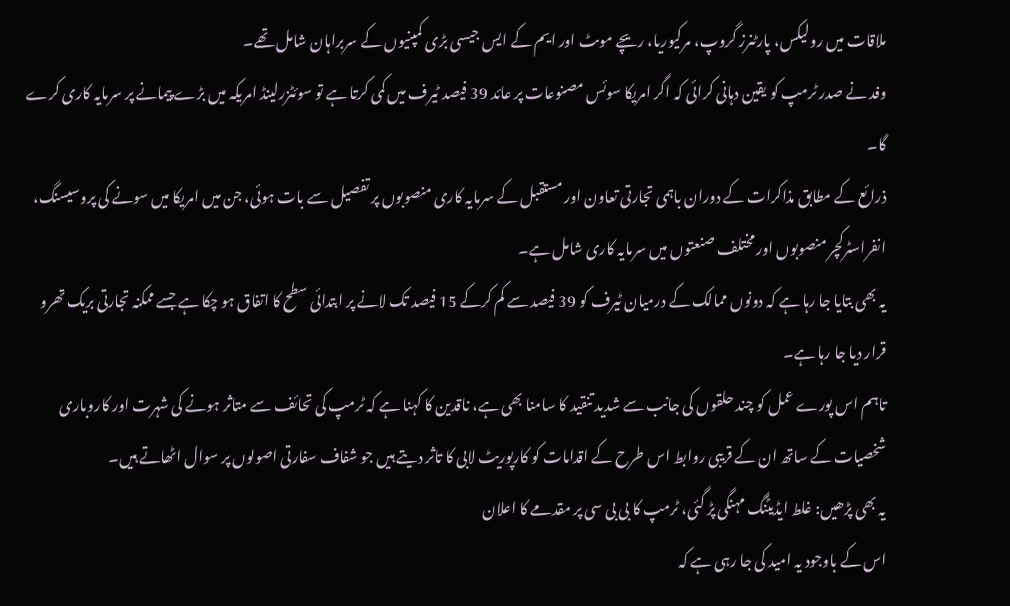ملاقات میں رولیکس، پارٹنرز گروپ، مرکیوریا، ریچے موںٹ اور ایم کے ایس جیسی بڑی کمپنیوں کے سربراہان شامل تھے۔
وفد نے صدر ٹرمپ کو یقین دہانی کرائی کہ اگر امریکا سوئس مصنوعات پر عائد 39 فیصد ٹیرف میں کمی کرتا ہے تو سوئٹزرلینڈ امریکہ میں بڑے پیمانے پر سرمایہ کاری کرے گا۔
ذرائع کے مطابق مذاکرات کے دوران باہمی تجارتی تعاون اور مستقبل کے سرمایہ کاری منصوبوں پر تفصیل سے بات ہوئی، جن میں امریکا میں سونے کی پروسیسنگ، انفراسٹرکچر منصوبوں اور مختلف صنعتوں میں سرمایہ کاری شامل ہے۔
یہ بھی بتایا جا رہا ہے کہ دونوں ممالک کے درمیان ٹیرف کو 39 فیصد سے کم کرکے 15 فیصد تک لانے پر ابتدائی سطح کا اتفاق ہو چکا ہے جسے ممکنہ تجارتی بریک تھرو قرار دیا جا رہا ہے۔
تاہم اس پورے عمل کو چند حلقوں کی جانب سے شدید تنقید کا سامنا بھی ہے، ناقدین کا کہنا ہے کہ ٹرمپ کی تحائف سے متاثر ہونے کی شہرت اور کاروباری شخصیات کے ساتھ ان کے قریبی روابط اس طرح کے اقدامات کو کارپوریٹ لابی کا تاثر دیتے ہیں جو شفاف سفارتی اصولوں پر سوال اٹھاتے ہیں۔
یہ بھی پڑھیں: غلط ایڈیٹنگ مہنگی پڑ گئی، ٹرمپ کا بی بی سی پر مقدمے کا اعلان
اس کے باوجود یہ امید کی جا رہی ہے کہ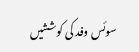سوئس وفد کی کوششیں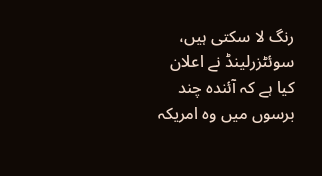رنگ لا سکتی ہیں، سوئٹزرلینڈ نے اعلان کیا ہے کہ آئندہ چند برسوں میں وہ امریکہ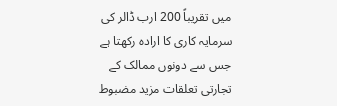میں تقریباً 200 ارب ڈالر کی سرمایہ کاری کا ارادہ رکھتا ہے جس سے دونوں ممالک کے تجارتی تعلقات مزید مضبوط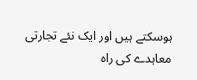ہوسکتے ہیں اور ایک نئے تجارتی معاہدے کی راہ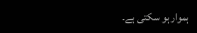ہموار ہو سکتی ہے۔